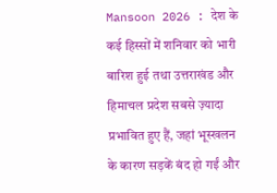Mansoon 2026 : देश के कई हिस्सों में शनिवार को भारी बारिश हुई तथा उत्तराखंड और हिमाचल प्रदेश सबसे ज़्यादा प्रभावित हुए हैं, जहां भूस्खलन के कारण सड़कें बंद हो गईं और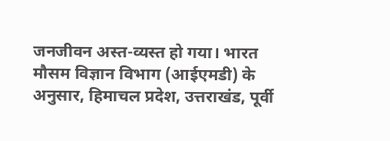जनजीवन अस्त-व्यस्त हो गया। भारत मौसम विज्ञान विभाग (आईएमडी) के अनुसार, हिमाचल प्रदेश, उत्तराखंड, पूर्वी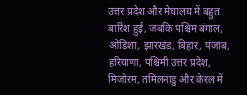उत्तर प्रदेश और मेघालय में बहुत बारिश हुई, जबकि पश्चिम बंगाल, ओडिशा, झारखंड, बिहार, पंजाब, हरियाणा, पश्चिमी उत्तर प्रदेश, मिजोरम, तमिलनाडु और केरल में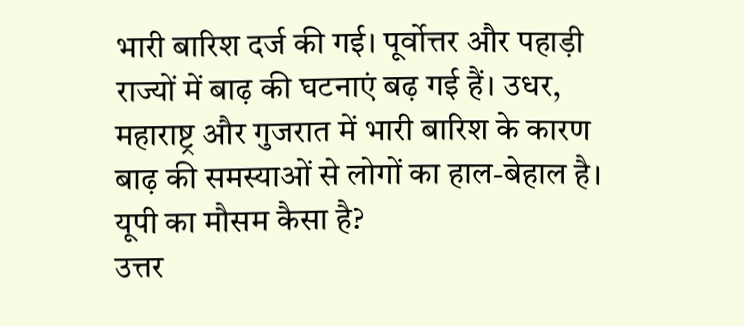भारी बारिश दर्ज की गई। पूर्वोत्तर और पहाड़ी राज्यों में बाढ़ की घटनाएं बढ़ गई हैं। उधर, महाराष्ट्र और गुजरात में भारी बारिश के कारण बाढ़ की समस्याओं से लोगों का हाल-बेहाल है।
यूपी का मौसम कैसा है?
उत्तर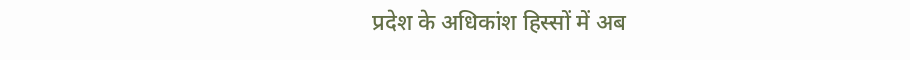प्रदेश के अधिकांश हिस्सों में अब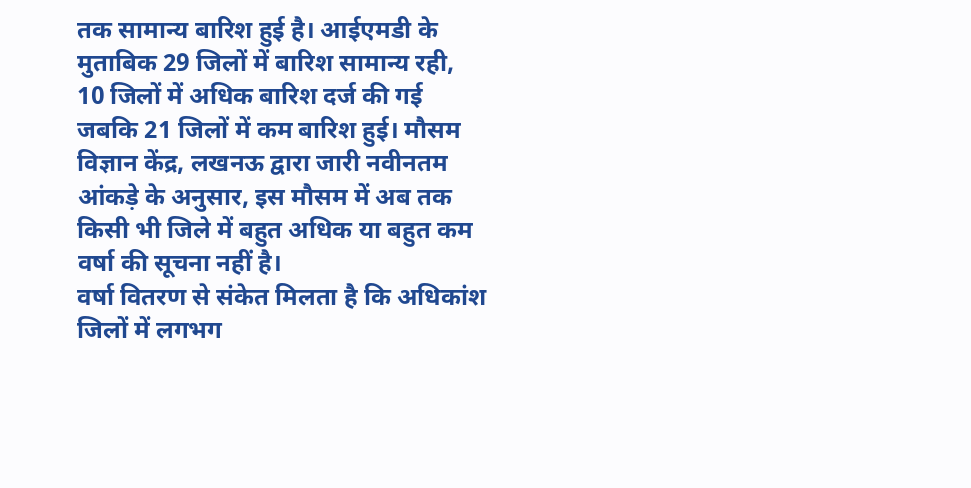तक सामान्य बारिश हुई है। आईएमडी के मुताबिक 29 जिलों में बारिश सामान्य रही, 10 जिलों में अधिक बारिश दर्ज की गई जबकि 21 जिलों में कम बारिश हुई। मौसम विज्ञान केंद्र, लखनऊ द्वारा जारी नवीनतम आंकड़े के अनुसार, इस मौसम में अब तक किसी भी जिले में बहुत अधिक या बहुत कम वर्षा की सूचना नहीं है।
वर्षा वितरण से संकेत मिलता है कि अधिकांश जिलों में लगभग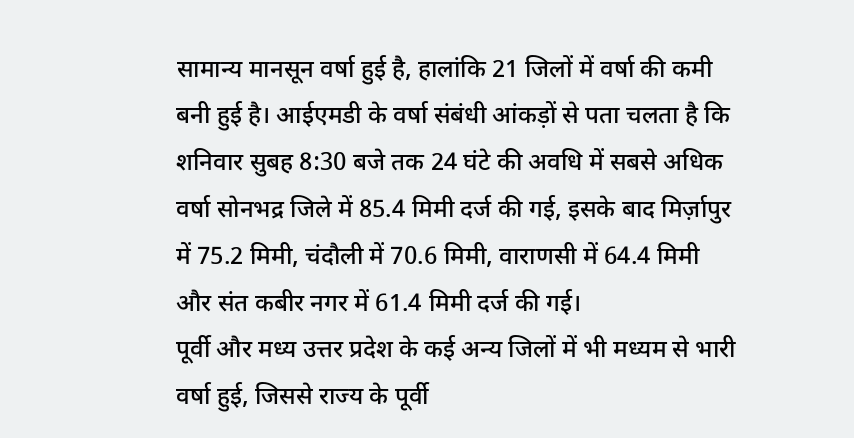सामान्य मानसून वर्षा हुई है, हालांकि 21 जिलों में वर्षा की कमी बनी हुई है। आईएमडी के वर्षा संबंधी आंकड़ों से पता चलता है कि शनिवार सुबह 8:30 बजे तक 24 घंटे की अवधि में सबसे अधिक वर्षा सोनभद्र जिले में 85.4 मिमी दर्ज की गई, इसके बाद मिर्ज़ापुर में 75.2 मिमी, चंदौली में 70.6 मिमी, वाराणसी में 64.4 मिमी और संत कबीर नगर में 61.4 मिमी दर्ज की गई।
पूर्वी और मध्य उत्तर प्रदेश के कई अन्य जिलों में भी मध्यम से भारी वर्षा हुई, जिससे राज्य के पूर्वी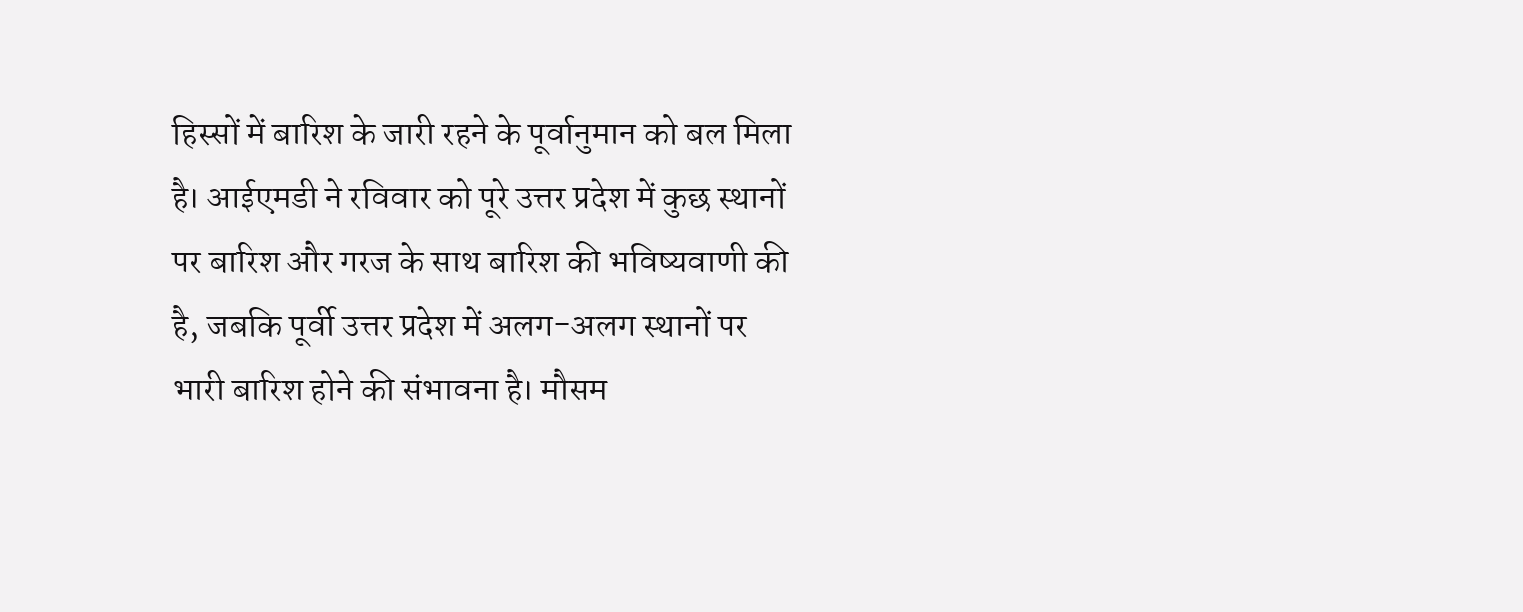हिस्सों में बारिश के जारी रहने के पूर्वानुमान को बल मिला है। आईएमडी ने रविवार को पूरे उत्तर प्रदेश में कुछ स्थानों पर बारिश और गरज के साथ बारिश की भविष्यवाणी की है, जबकि पूर्वी उत्तर प्रदेश में अलग-अलग स्थानों पर भारी बारिश होने की संभावना है। मौसम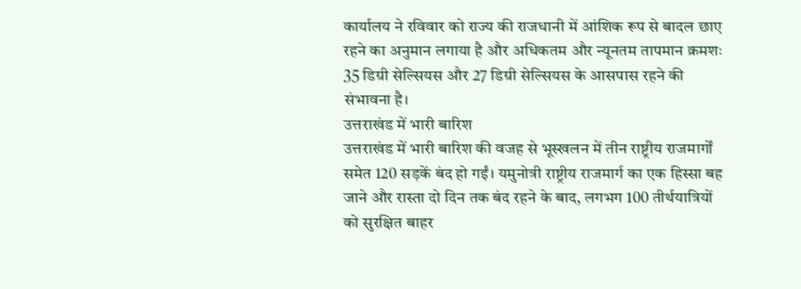कार्यालय ने रविवार को राज्य की राजधानी में आंशिक रूप से बादल छाए रहने का अनुमान लगाया है और अधिकतम और न्यूनतम तापमान क्रमशः 35 डिग्री सेल्सियस और 27 डिग्री सेल्सियस के आसपास रहने की संभावना है।
उत्तराखंड में भारी बारिश
उत्तराखंड में भारी बारिश की वजह से भूस्खलन में तीन राष्ट्रीय राजमार्गों समेत 120 सड़कें बंद हो गईं। यमुनोत्री राष्ट्रीय राजमार्ग का एक हिस्सा बह जाने और रास्ता दो दिन तक बंद रहने के बाद, लगभग 100 तीर्थयात्रियों को सुरक्षित बाहर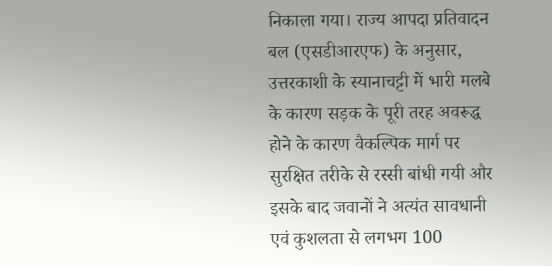निकाला गया। राज्य आपदा प्रतिवादन बल (एसडीआरएफ) के अनुसार, उत्तरकाशी के स्यानाचट्टी में भारी मलबे के कारण सड़क के पूरी तरह अवरूद्ध होने के कारण वैकल्पिक मार्ग पर सुरक्षित तरीके से रस्सी बांधी गयी और इसके बाद जवानों ने अत्यंत सावधानी एवं कुशलता से लगभग 100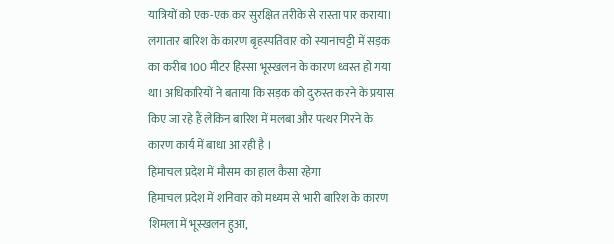यात्रियों को एक-एक कर सुरक्षित तरीके से रास्ता पार कराया। लगातार बारिश के कारण बृहस्पतिवार को स्यानाचट्टी में सड़क का करीब 100 मीटर हिस्सा भूस्खलन के कारण ध्वस्त हो गया था। अधिकारियों ने बताया कि सड़क को दुरुस्त करने के प्रयास किए जा रहे हैं लेकिन बारिश में मलबा और पत्थर गिरने के कारण कार्य में बाधा आ रही है ।
हिमाचल प्रदेश में मौसम का हाल कैसा रहेगा
हिमाचल प्रदेश में शनिवार को मध्यम से भारी बारिश के कारण शिमला में भूस्खलन हुआ,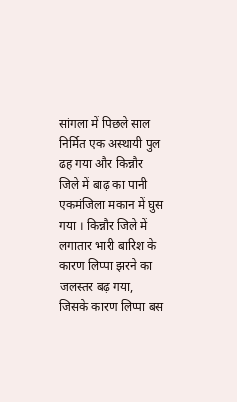सांगला में पिछले साल निर्मित एक अस्थायी पुल ढह गया और किन्नौर जिले में बाढ़ का पानी एकमंजिला मकान में घुस गया । किन्नौर जिले में लगातार भारी बारिश के कारण लिप्पा झरने का जलस्तर बढ़ गया, जिसके कारण लिप्पा बस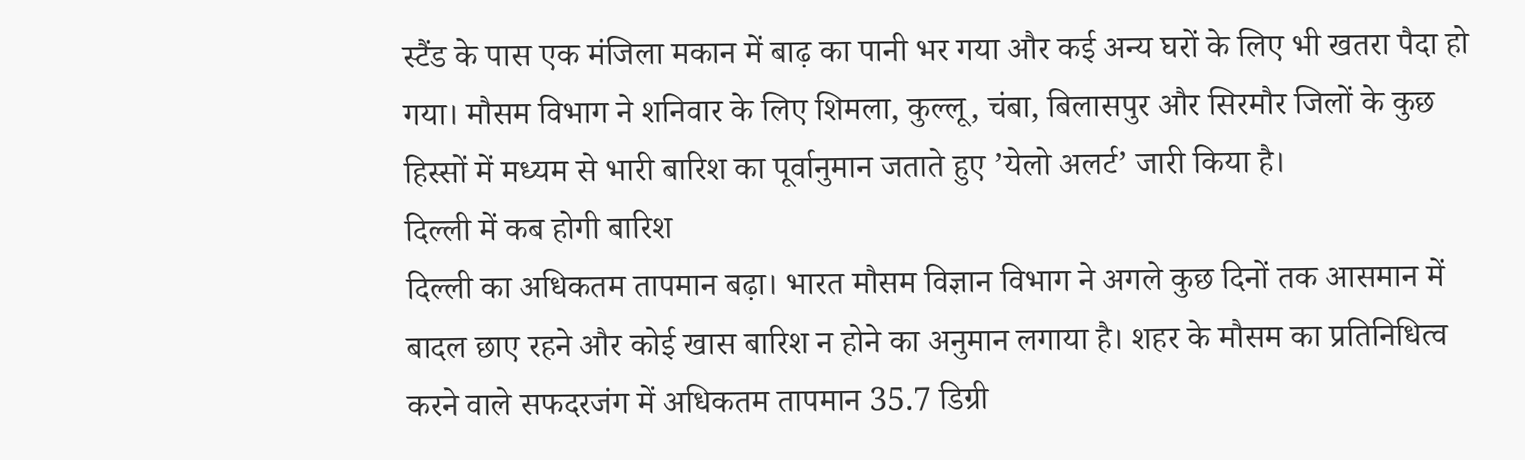स्टैंड के पास एक मंजिला मकान में बाढ़ का पानी भर गया और कई अन्य घरों के लिए भी खतरा पैदा हो गया। मौसम विभाग ने शनिवार के लिए शिमला, कुल्लू, चंबा, बिलासपुर और सिरमौर जिलों के कुछ हिस्सों में मध्यम से भारी बारिश का पूर्वानुमान जताते हुए ’येलो अलर्ट’ जारी किया है।
दिल्ली में कब होगी बारिश
दिल्ली का अधिकतम तापमान बढ़ा। भारत मौसम विज्ञान विभाग ने अगले कुछ दिनों तक आसमान में बादल छाए रहने और कोई खास बारिश न होने का अनुमान लगाया है। शहर के मौसम का प्रतिनिधित्व करने वाले सफदरजंग में अधिकतम तापमान 35.7 डिग्री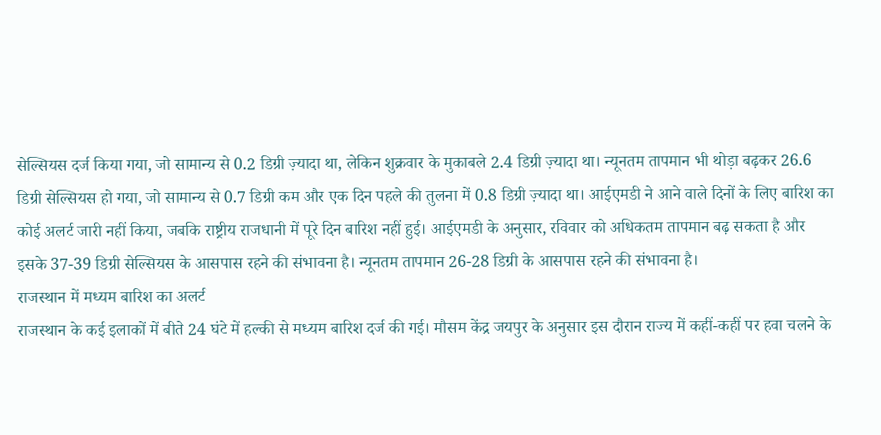सेल्सियस दर्ज किया गया, जो सामान्य से 0.2 डिग्री ज़्यादा था, लेकिन शुक्रवार के मुकाबले 2.4 डिग्री ज़्यादा था। न्यूनतम तापमान भी थोड़ा बढ़कर 26.6 डिग्री सेल्सियस हो गया, जो सामान्य से 0.7 डिग्री कम और एक दिन पहले की तुलना में 0.8 डिग्री ज़्यादा था। आईएमडी ने आने वाले दिनों के लिए बारिश का कोई अलर्ट जारी नहीं किया, जबकि राष्ट्रीय राजधानी में पूरे दिन बारिश नहीं हुई। आईएमडी के अनुसार, रविवार को अधिकतम तापमान बढ़ सकता है और इसके 37-39 डिग्री सेल्सियस के आसपास रहने की संभावना है। न्यूनतम तापमान 26-28 डिग्री के आसपास रहने की संभावना है।
राजस्थान में मध्यम बारिश का अलर्ट
राजस्थान के कई इलाकों में बीते 24 घंटे में हल्की से मध्यम बारिश दर्ज की गई। मौसम केंद्र जयपुर के अनुसार इस दौरान राज्य में कहीं-कहीं पर हवा चलने के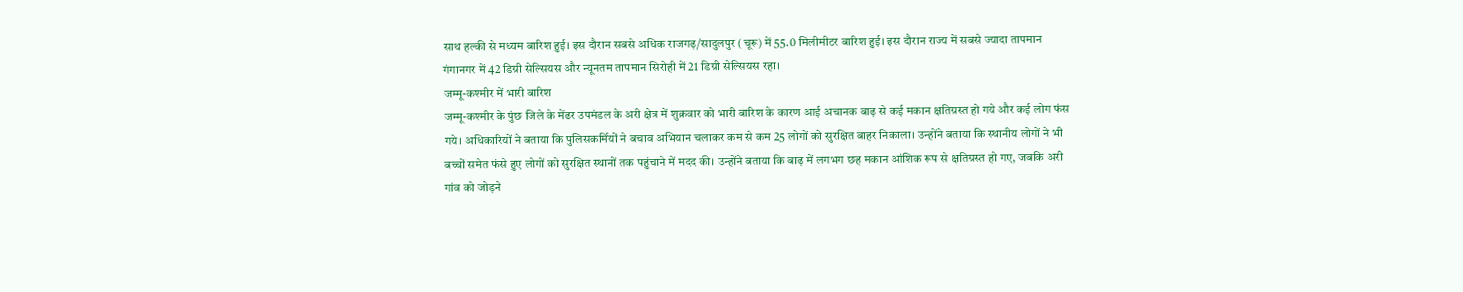साथ हल्की से मध्यम बारिश हुई। इस दौरान सबसे अधिक राजगढ़/सादुलपुर (चूरू) में 55.0 मिलीमीटर बारिश हुई। इस दौरान राज्य में सबसे ज्यादा तापमान गंगानगर में 42 डिग्री सेल्सियस और न्यूनतम तापमान सिरोही में 21 डिग्री सेल्सियस रहा।
जम्मू-कश्मीर में भारी बारिश
जम्मू-कश्मीर के पुंछ जिले के मेंढर उपमंडल के अरी क्षेत्र में शुक्रवार को भारी बारिश के कारण आई अचानक बाढ़ से कई मकान क्षतिग्रस्त हो गये और कई लोग फंस गये। अधिकारियों ने बताया कि पुलिसकर्मियों ने बचाव अभियान चलाकर कम से कम 25 लोगों को सुरक्षित बाहर निकाला। उन्होंने बताया कि स्थानीय लोगों ने भी बच्चों समेत फंसे हुए लोगों को सुरक्षित स्थानों तक पहुंचाने में मदद की। उन्होंने बताया कि बाढ़ में लगभग छह मकान आंशिक रूप से क्षतिग्रस्त हो गए, जबकि अरी गांव को जोड़ने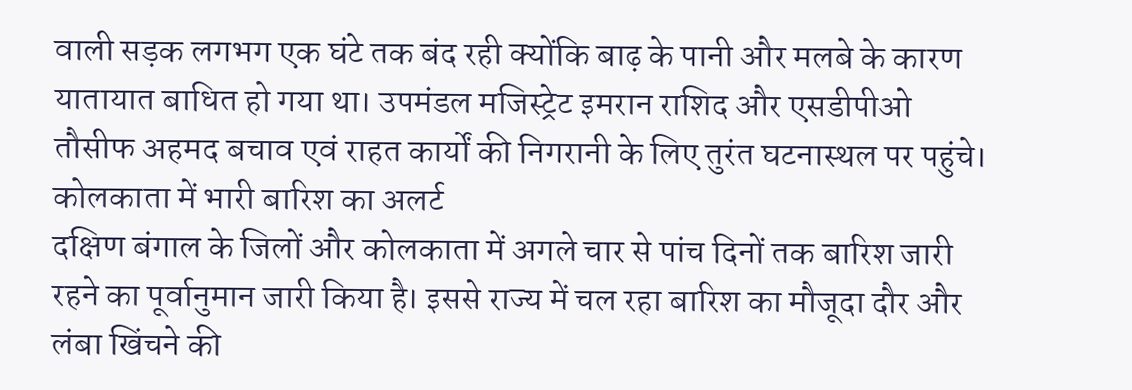वाली सड़क लगभग एक घंटे तक बंद रही क्योंकि बाढ़ के पानी और मलबे के कारण यातायात बाधित हो गया था। उपमंडल मजिस्ट्रेट इमरान राशिद और एसडीपीओ तौसीफ अहमद बचाव एवं राहत कार्यों की निगरानी के लिए तुरंत घटनास्थल पर पहुंचे।
कोलकाता में भारी बारिश का अलर्ट
दक्षिण बंगाल के जिलों और कोलकाता में अगले चार से पांच दिनों तक बारिश जारी रहने का पूर्वानुमान जारी किया है। इससे राज्य में चल रहा बारिश का मौजूदा दौर और लंबा खिंचने की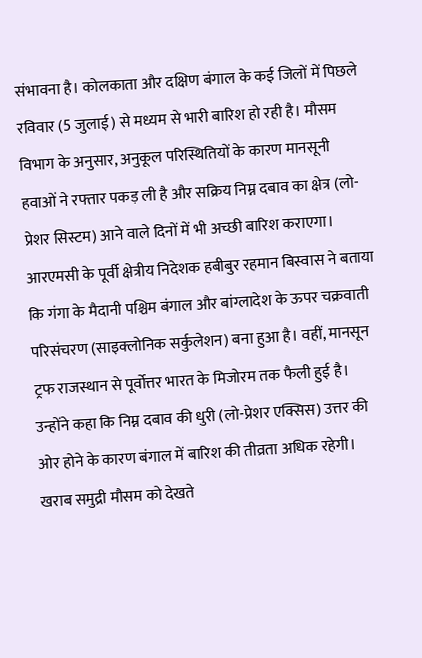संभावना है। कोलकाता और दक्षिण बंगाल के कई जिलों में पिछले रविवार (5 जुलाई) से मध्यम से भारी बारिश हो रही है। मौसम विभाग के अनुसार, अनुकूल परिस्थितियों के कारण मानसूनी हवाओं ने रफ्तार पकड़ ली है और सक्रिय निम्न दबाव का क्षेत्र (लो-प्रेशर सिस्टम) आने वाले दिनों में भी अच्छी बारिश कराएगा।
आरएमसी के पूर्वी क्षेत्रीय निदेशक हबीबुर रहमान बिस्वास ने बताया कि गंगा के मैदानी पश्चिम बंगाल और बांग्लादेश के ऊपर चक्रवाती परिसंचरण (साइक्लोनिक सर्कुलेशन) बना हुआ है। वहीं, मानसून ट्रफ राजस्थान से पूर्वोत्तर भारत के मिजोरम तक फैली हुई है। उन्होंने कहा कि निम्न दबाव की धुरी (लो-प्रेशर एक्सिस) उत्तर की ओर होने के कारण बंगाल में बारिश की तीव्रता अधिक रहेगी। खराब समुद्री मौसम को देखते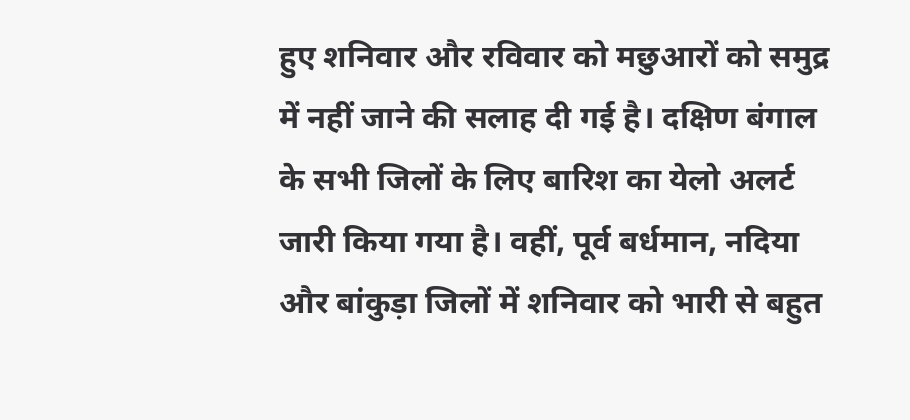हुए शनिवार और रविवार को मछुआरों को समुद्र में नहीं जाने की सलाह दी गई है। दक्षिण बंगाल के सभी जिलों के लिए बारिश का येलो अलर्ट जारी किया गया है। वहीं, पूर्व बर्धमान, नदिया और बांकुड़ा जिलों में शनिवार को भारी से बहुत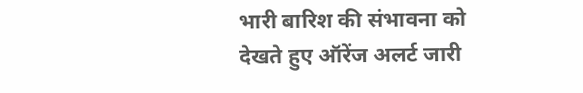भारी बारिश की संभावना को देखते हुए ऑरेंज अलर्ट जारी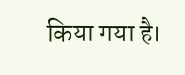किया गया है।